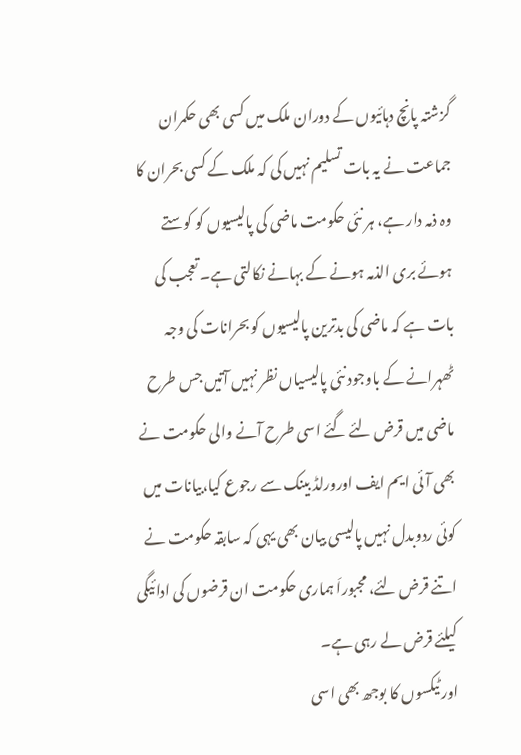گزشتہ پانچ دہائیوں کے دوران ملک میں کسی بھی حکمران جماعت نے یہ بات تسلیم نہیں کی کہ ملک کے کسی بحران کا وہ ذمہ دار ہے، ہر نئی حکومت ماضی کی پالیسیوں کو کوستے ہوئے بری الذمہ ہونے کے بہانے نکالتی ہے۔ تعجب کی بات ہے کہ ماضی کی بدترین پالیسیوں کو بحرانات کی وجہ ٹھہرانے کے باوجود نئی پالیسیاں نظر نہیں آتیں جس طرح ماضی میں قرض لئے گئے اسی طرح آنے والی حکومت نے بھی آئی ایم ایف اورورلڈ بینک سے رجوع کیا،بیانات میں کوئی ردوبدل نہیں پالیسی بیان بھی یہی کہ سابقہ حکومت نے اتنے قرض لئے، مجبوراَ ہماری حکومت ان قرضوں کی ادائیگی کیلئے قرض لے رہی ہے۔
اور ٹیکسوں کا بوجھ بھی اسی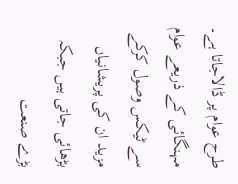طرح عوام پر ڈالاجاتا ہے۔ مہنگائی کے ذریعے عوام سے ٹیکس وصول کرکے مزید ان کی پریشانیاں بڑھائی جاتی ہیں جبکہ بڑے صنعت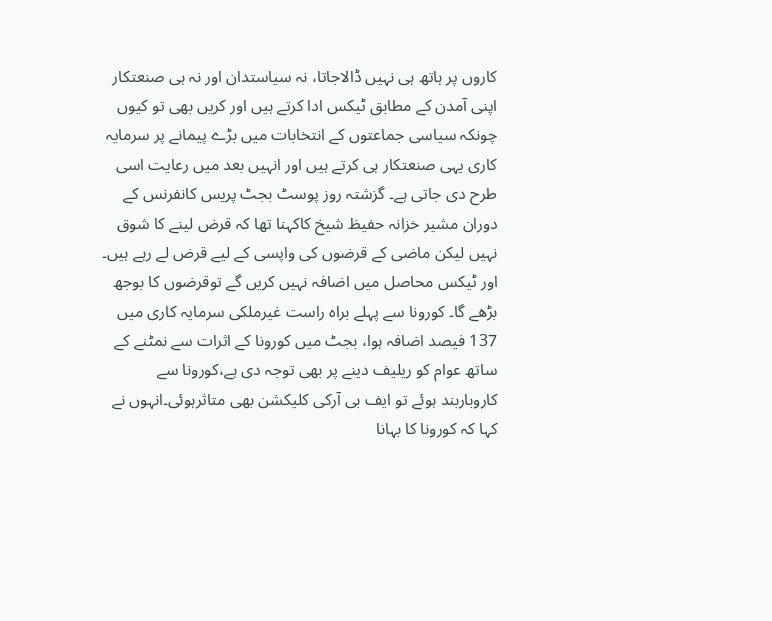کاروں پر ہاتھ ہی نہیں ڈالاجاتا، نہ سیاستدان اور نہ ہی صنعتکار اپنی آمدن کے مطابق ٹیکس ادا کرتے ہیں اور کریں بھی تو کیوں چونکہ سیاسی جماعتوں کے انتخابات میں بڑے پیمانے پر سرمایہ کاری یہی صنعتکار ہی کرتے ہیں اور انہیں بعد میں رعایت اسی طرح دی جاتی ہے۔ گزشتہ روز پوسٹ بجٹ پریس کانفرنس کے دوران مشیر خزانہ حفیظ شیخ کاکہنا تھا کہ قرض لینے کا شوق نہیں لیکن ماضی کے قرضوں کی واپسی کے لیے قرض لے رہے ہیں۔
اور ٹیکس محاصل میں اضافہ نہیں کریں گے توقرضوں کا بوجھ بڑھے گا۔ کورونا سے پہلے براہ راست غیرملکی سرمایہ کاری میں 137 فیصد اضافہ ہوا، بجٹ میں کورونا کے اثرات سے نمٹنے کے ساتھ عوام کو ریلیف دینے پر بھی توجہ دی ہے،کورونا سے کاروباربند ہوئے تو ایف بی آرکی کلیکشن بھی متاثرہوئی۔انہوں نے کہا کہ کورونا کا بہانا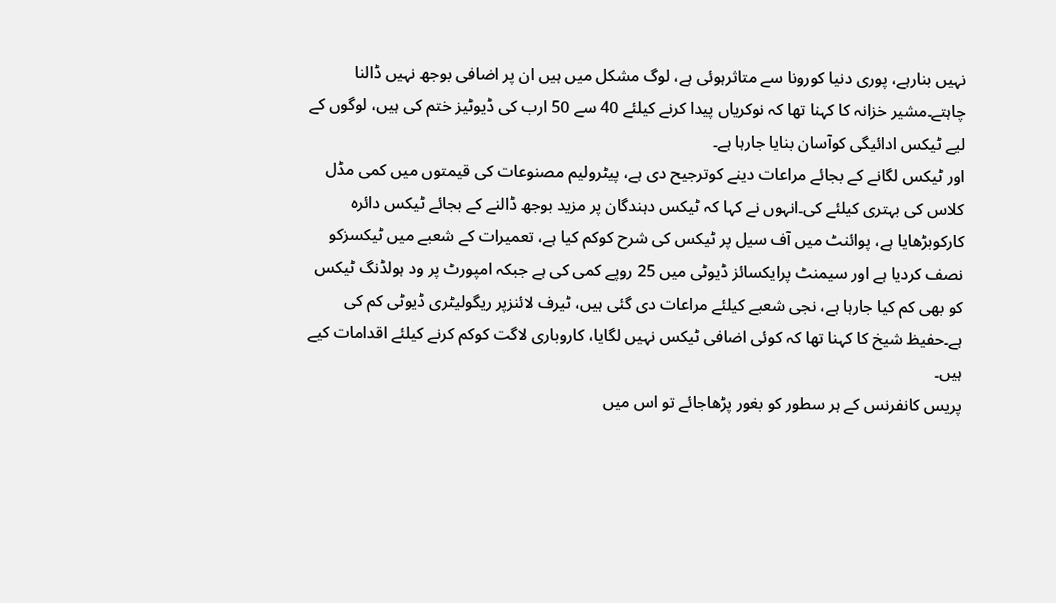نہیں بنارہے، پوری دنیا کورونا سے متاثرہوئی ہے، لوگ مشکل میں ہیں ان پر اضافی بوجھ نہیں ڈالنا چاہتے۔مشیر خزانہ کا کہنا تھا کہ نوکریاں پیدا کرنے کیلئے 40 سے 50 ارب کی ڈیوٹیز ختم کی ہیں، لوگوں کے لیے ٹیکس ادائیگی کوآسان بنایا جارہا ہے۔
اور ٹیکس لگانے کے بجائے مراعات دینے کوترجیح دی ہے، پیٹرولیم مصنوعات کی قیمتوں میں کمی مڈل کلاس کی بہتری کیلئے کی۔انہوں نے کہا کہ ٹیکس دہندگان پر مزید بوجھ ڈالنے کے بجائے ٹیکس دائرہ کارکوبڑھایا ہے، پوائنٹ میں آف سیل پر ٹیکس کی شرح کوکم کیا ہے، تعمیرات کے شعبے میں ٹیکسزکو نصف کردیا ہے اور سیمنٹ پرایکسائز ڈیوٹی میں 25 روپے کمی کی ہے جبکہ امپورٹ پر ود ہولڈنگ ٹیکس کو بھی کم کیا جارہا ہے، نجی شعبے کیلئے مراعات دی گئی ہیں، ٹیرف لائنزپر ریگولیٹری ڈیوٹی کم کی ہے۔حفیظ شیخ کا کہنا تھا کہ کوئی اضافی ٹیکس نہیں لگایا، کاروباری لاگت کوکم کرنے کیلئے اقدامات کیے ہیں۔
پریس کانفرنس کے ہر سطور کو بغور پڑھاجائے تو اس میں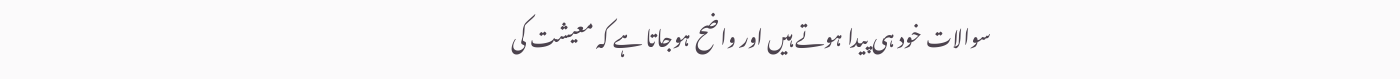سوالات خود ہی پیدا ہوتے ہیں اور واضح ہوجاتا ہے کہ معیشت کی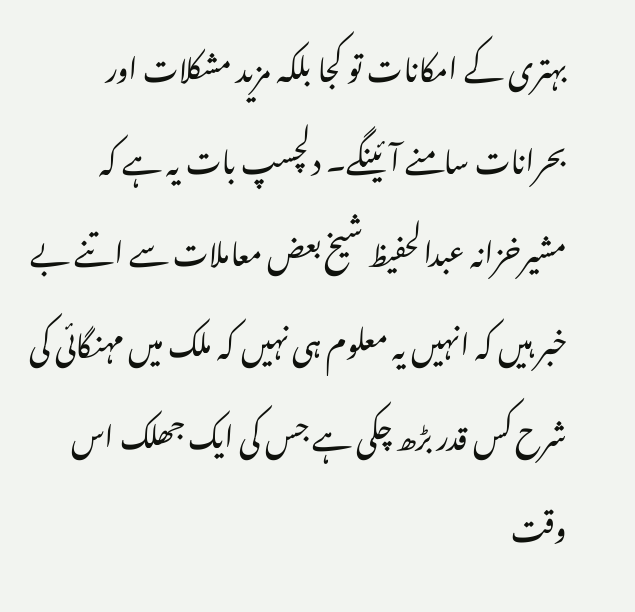بہتری کے امکانات تو کجا بلکہ مزید مشکلات اور بحرانات سامنے آئینگے۔ دلچسپ بات یہ ہے کہ مشیرخزانہ عبدالحفیظ شیخ بعض معاملات سے اتنے بے خبر ہیں کہ انہیں یہ معلوم ہی نہیں کہ ملک میں مہنگائی کی شرح کس قدر بڑھ چکی ہے جس کی ایک جھلک اس وقت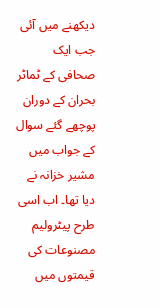دیکھنے میں آئی جب ایک صحافی کے ٹماٹر بحران کے دوران پوچھے گئے سوال کے جواب میں مشیر خزانہ نے دیا تھا۔ اب اسی طرح پیٹرولیم مصنوعات کی قیمتوں میں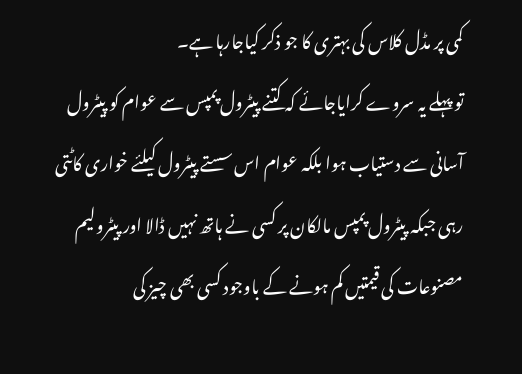کمی پر مڈل کلاس کی بہتری کا جو ذکر کیاجارہا ہے۔
تو پہلے یہ سروے کرایاجائے کہ کتنے پیٹرول پمپس سے عوام کو پیٹرول آسانی سے دستیاب ہوا بلکہ عوام اس سستے پیٹرول کیلئے خواری کاٹتی رہی جبکہ پیٹرول پمپس مالکان پر کسی نے ہاتھ نہیں ڈالا اور پیٹرولیم مصنوعات کی قیمتیں کم ہونے کے باوجود کسی بھی چیز کی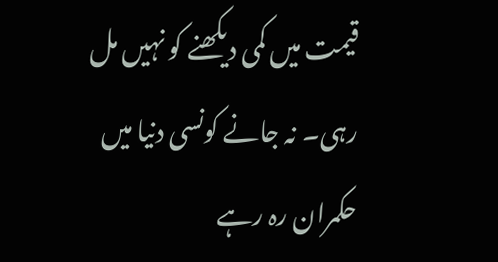قیمت میں کمی دیکھنے کو نہیں مل رہی۔ نہ جانے کونسی دنیا میں حکمران رہ رہے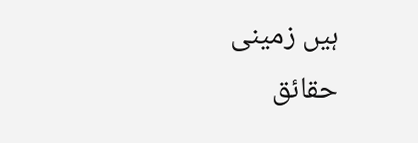ہیں زمینی حقائق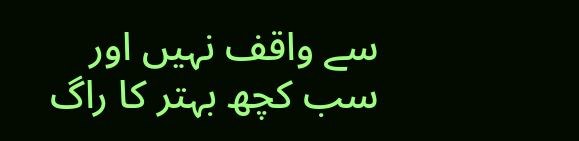سے واقف نہیں اور سب کچھ بہتر کا راگ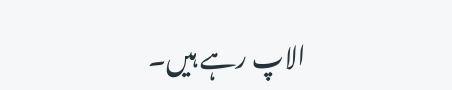الاپ رہے ہیں۔